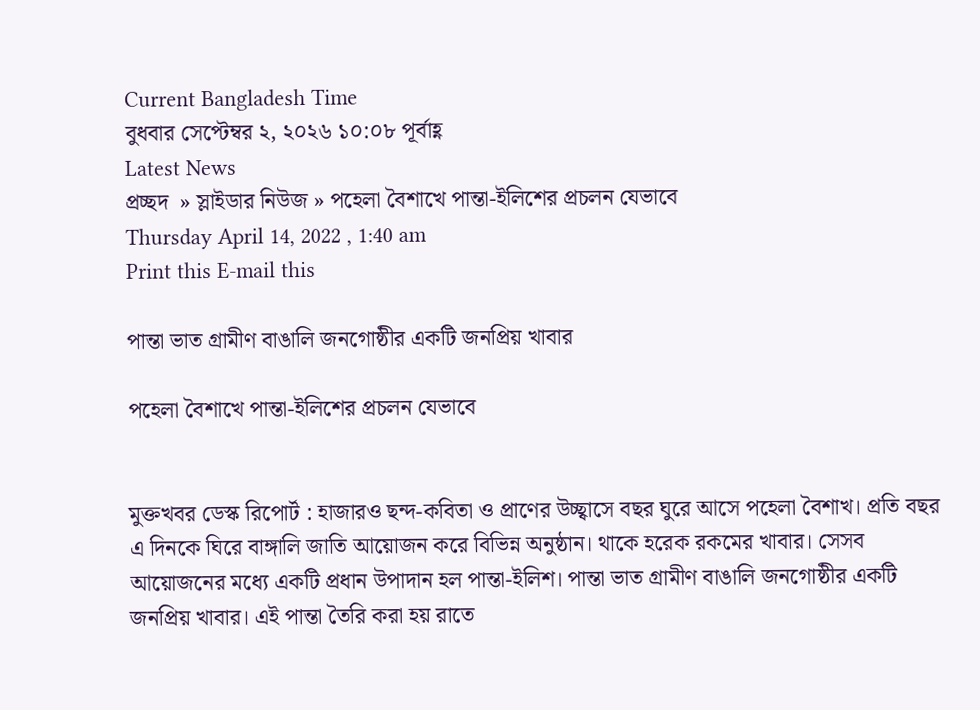Current Bangladesh Time
বুধবার সেপ্টেম্বর ২, ২০২৬ ১০:০৮ পূর্বাহ্ণ
Latest News
প্রচ্ছদ  » স্লাইডার নিউজ » পহেলা বৈশাখে পান্তা-ইলিশের প্রচলন যেভাবে
Thursday April 14, 2022 , 1:40 am
Print this E-mail this

পান্তা ভাত গ্রামীণ বাঙালি জনগোষ্ঠীর একটি জনপ্রিয় খাবার

পহেলা বৈশাখে পান্তা-ইলিশের প্রচলন যেভাবে


মুক্তখবর ডেস্ক রিপোর্ট : হাজারও ছন্দ-কবিতা ও প্রাণের উচ্ছ্বাসে বছর ঘুরে আসে পহেলা বৈশাখ। প্রতি বছর এ দিনকে ঘিরে বাঙ্গালি জাতি আয়োজন করে বিভিন্ন অনুষ্ঠান। থাকে হরেক রকমের খাবার। সেসব আয়োজনের মধ্যে একটি প্রধান উপাদান হল পান্তা-ইলিশ। পান্তা ভাত গ্রামীণ বাঙালি জনগোষ্ঠীর একটি জনপ্রিয় খাবার। এই পান্তা তৈরি করা হয় রাতে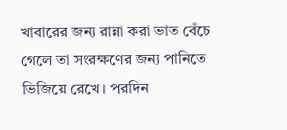খাবারের জন্য রান্না করা ভাত বেঁচে গেলে তা সংরক্ষণের জন্য পানিতে ভিজিয়ে রেখে। পরদিন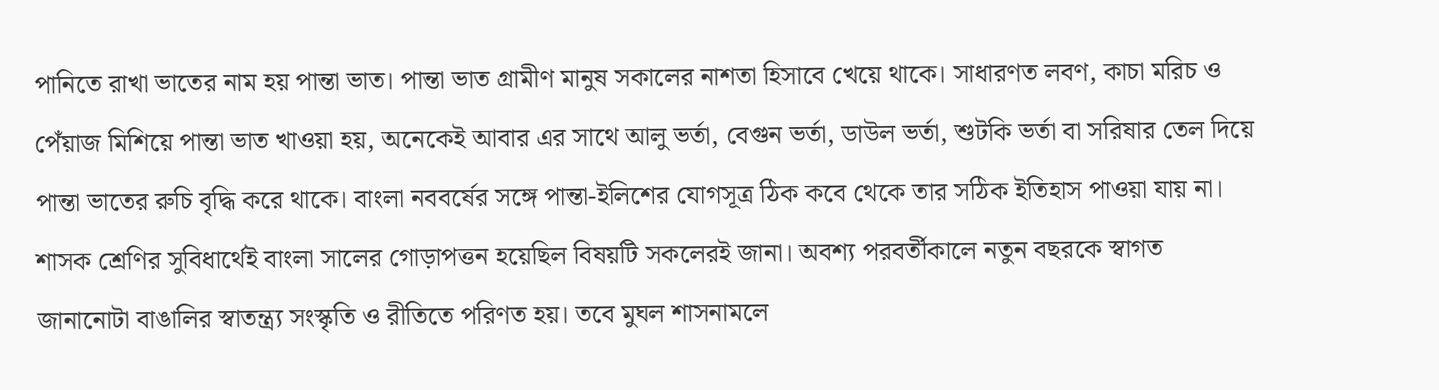পানিতে রাখা ভাতের নাম হয় পান্তা ভাত। পান্তা ভাত গ্রামীণ মানুষ সকালের নাশতা হিসাবে খেয়ে থাকে। সাধারণত লবণ, কাচা মরিচ ও পেঁয়াজ মিশিয়ে পান্তা ভাত খাওয়া হয়, অনেকেই আবার এর সাথে আলু ভর্তা, বেগুন ভর্তা, ডাউল ভর্তা, শুটকি ভর্তা বা সরিষার তেল দিয়ে পান্তা ভাতের রুচি বৃদ্ধি করে থাকে। বাংলা নববর্ষের সঙ্গে পান্তা-ইলিশের যোগসূত্র ঠিক কবে থেকে তার সঠিক ইতিহাস পাওয়া যায় না। শাসক শ্রেণির সুবিধার্থেই বাংলা সালের গোড়াপত্তন হয়েছিল বিষয়টি সকলেরই জানা। অবশ্য পরবর্তীকালে নতুন বছরকে স্বাগত জানানোটা বাঙালির স্বাতন্ত্র্য সংস্কৃতি ও রীতিতে পরিণত হয়। তবে মুঘল শাসনামলে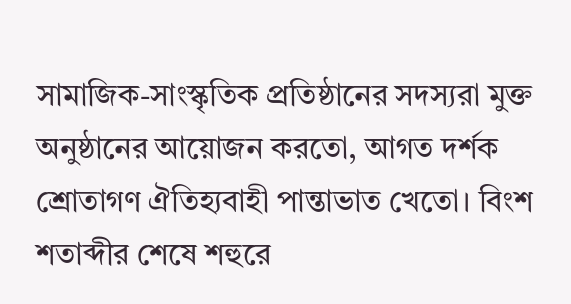সামাজিক-সাংস্কৃতিক প্রতিষ্ঠানের সদস্যরা মুক্ত অনুষ্ঠানের আয়োজন করতো, আগত দর্শক শ্রোতাগণ ঐতিহ্যবাহী পান্তাভাত খেতো। বিংশ শতাব্দীর শেষে শহুরে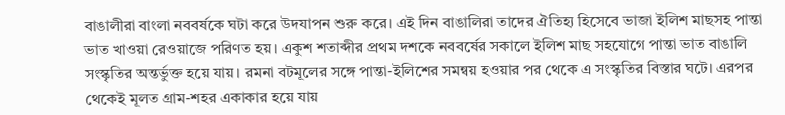বাঙালীরা বাংলা নববর্ষকে ঘটা করে উদযাপন শুরু করে। এই দিন বাঙালিরা তাদের ঐতিহ্য হিসেবে ভাজা ইলিশ মাছসহ পান্তা ভাত খাওয়া রেওয়াজে পরিণত হয়। একুশ শতাব্দীর প্রথম দশকে নববর্ষের সকালে ইলিশ মাছ সহযোগে পান্তা ভাত বাঙালি সংস্কৃতির অন্তর্ভুক্ত হয়ে যায়। রমনা বটমূলের সঙ্গে পান্তা-ইলিশের সমন্বয় হওয়ার পর থেকে এ সংস্কৃতির বিস্তার ঘটে। এরপর থেকেই মূলত গ্রাম-শহর একাকার হয়ে যায়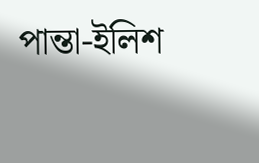পান্তা-ইলিশ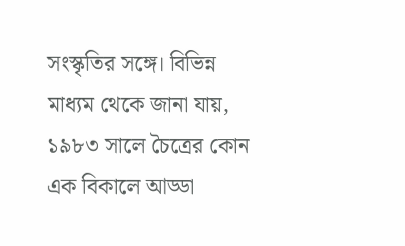সংস্কৃতির সঙ্গে। বিভিন্ন মাধ্যম থেকে জানা যায়, ১৯৮৩ সালে চৈত্রের কোন এক বিকালে আড্ডা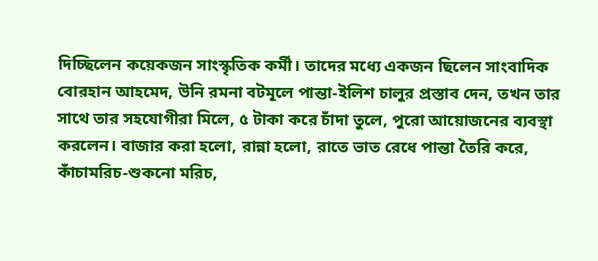দিচ্ছিলেন কয়েকজন সাংস্কৃতিক কর্মী। তাদের মধ্যে একজন ছিলেন সাংবাদিক বোরহান আহমেদ, উনি রমনা বটমূলে পান্তা-ইলিশ চালুর প্রস্তাব দেন, তখন তার সাথে তার সহযোগীরা মিলে, ৫ টাকা করে চাঁদা তুলে, পুরো আয়োজনের ব্যবস্থা করলেন। বাজার করা হলো, রান্না হলো, রাতে ভাত রেধে পান্তা তৈরি করে, কাঁচামরিচ-শুকনো মরিচ,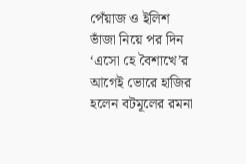পেঁয়াজ ও ইলিশ ভাঁজা নিয়ে পর দিন ‘এসো হে বৈশাখে’র আগেই ভোরে হাজির হলেন বটমূলের রমনা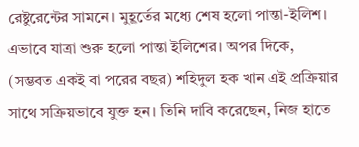রেষ্টুরেন্টের সামনে। মুহূর্তের মধ্যে শেষ হলো পান্তা-ইলিশ। এভাবে যাত্রা শুরু হলো পান্তা ইলিশের। অপর দিকে, (সম্ভবত একই বা পরের বছর) শহিদুল হক খান এই প্রক্রিয়ার সাথে সক্রিয়ভাবে যুক্ত হন। তিনি দাবি করেছেন, নিজ হাতে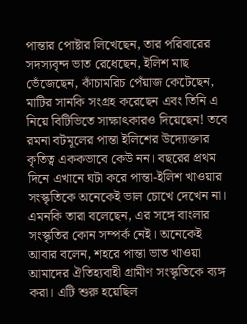পান্তার পোষ্টার লিখেছেন, তার পরিবারের সদস্যবৃন্দ ভাত রেধেছেন, ইলিশ মাছ ভেঁজেছেন, কাঁচামরিচ পেঁয়াজ কেটেছেন, মাটির সানকি সংগ্রহ করেছেন এবং তিনি এ নিয়ে বিটিভিতে সাক্ষাৎকারও দিয়েছেন! তবে রমনা বটমূলের পান্তা ইলিশের উদ্যোক্তার কৃতিত্ব এককভাবে কেউ নন। বছরের প্রথম দিনে এখানে ঘটা করে পান্তা-ইলিশ খাওয়ার সংস্কৃতিকে অনেকেই ভাল চোখে দেখেন না। এমনকি তারা বলেছেন, এর সঙ্গে বাংলার সংস্কৃতির কোন সম্পর্ক নেই। অনেকেই আবার বলেন, শহরে পান্তা ভাত খাওয়া আমাদের ঐতিহ্যবাহী গ্রামীণ সংস্কৃতিকে ব্যঙ্গ করা। এটি শুরু হয়েছিল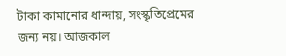টাকা কামানোর ধান্দায়, সংস্কৃতিপ্রেমের জন্য নয়। আজকাল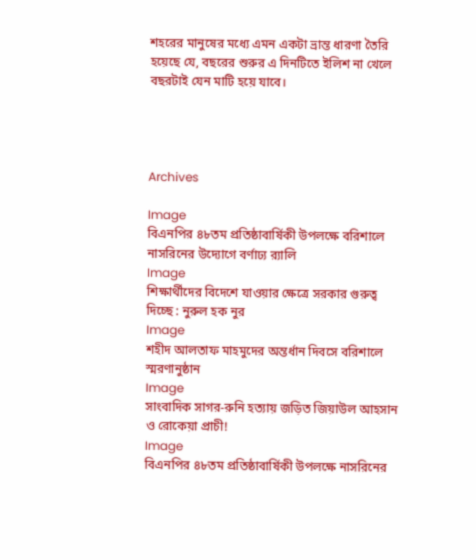শহরের মানুষের মধ্যে এমন একটা ভ্রান্ত ধারণা তৈরি হয়েছে যে, বছরের শুরুর এ দিনটিতে ইলিশ না খেলে বছরটাই যেন মাটি হয়ে যাবে।




Archives

Image
বিএনপির ৪৮তম প্রতিষ্ঠাবার্ষিকী উপলক্ষে বরিশালে নাসরিনের উদ্যোগে বর্ণাঢ্য র‌্যালি
Image
শিক্ষার্থীদের বিদেশে যাওয়ার ক্ষেত্রে সরকার গুরুত্ব দিচ্ছে : নুরুল হক নুর
Image
শহীদ আলতাফ মাহমুদের অন্তর্ধান দিবসে বরিশালে স্মরণানুষ্ঠান
Image
সাংবাদিক সাগর-রুনি হত্যায় জড়িত জিয়াউল আহসান ও রোকেয়া প্রাচী!
Image
বিএনপির ৪৮তম প্রতিষ্ঠাবার্ষিকী উপলক্ষে নাসরিনের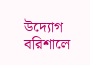উদ্যোগ বরিশালে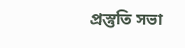প্রস্তুতি সভা